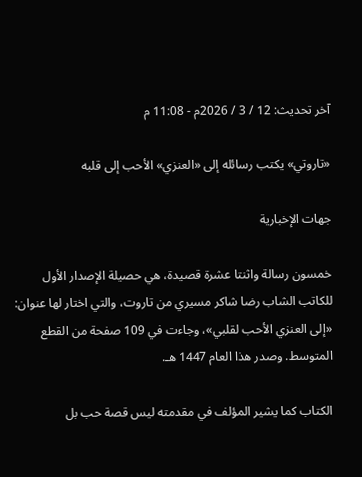آخر تحديث: 12 / 3 / 2026م - 11:08 م

«تاروتي» يكتب رسائله إلى «العنزي» الأحب إلى قلبه

جهات الإخبارية

خمسون رسالة واثنتا عشرة قصيدة، هي حصيلة الإصدار الأول للكاتب الشاب رضا شاكر مسيري من تاروت، والتي اختار لها عنوان: «إلى العنزي الأحب لقلبي»، وجاءت في 109 صفحة من القطع المتوسط. وصدر هذا العام 1447 هـ.

الكتاب كما يشير المؤلف في مقدمته ليس قصة حب بل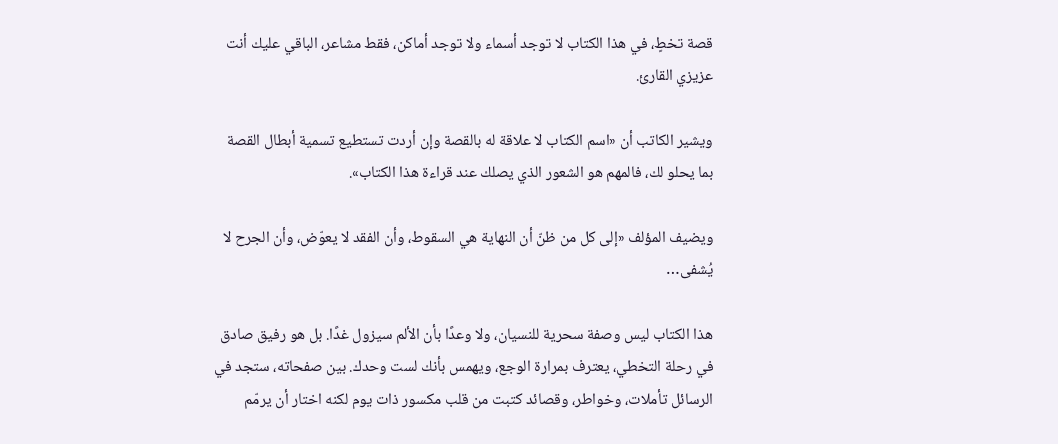قصة تخطٍ، في هذا الكتاب لا توجد أسماء ولا توجد أماكن، فقط مشاعر، الباقي عليك أنت عزيزي القارئ.

ويشير الكاتب أن «اسم الكتاب لا علاقة له بالقصة وإن أردت تستطيع تسمية أبطال القصة بما يحلو لك، فالمهم هو الشعور الذي يصلك عند قراءة هذا الكتاب».

ويضيف المؤلف «إلى كل من ظنّ أن النهاية هي السقوط، وأن الفقد لا يعوّض، وأن الجرح لا يُشفى…

هذا الكتاب ليس وصفة سحرية للنسيان، ولا وعدًا بأن الألم سيزول غدًا. بل هو رفيق صادق في رحلة التخطي، يعترف بمرارة الوجع، ويهمس بأنك لست وحدك. بين صفحاته، ستجد في الرسائل تأملات، وخواطر، وقصائد كتبت من قلب مكسور ذات يوم لكنه اختار أن يرمّم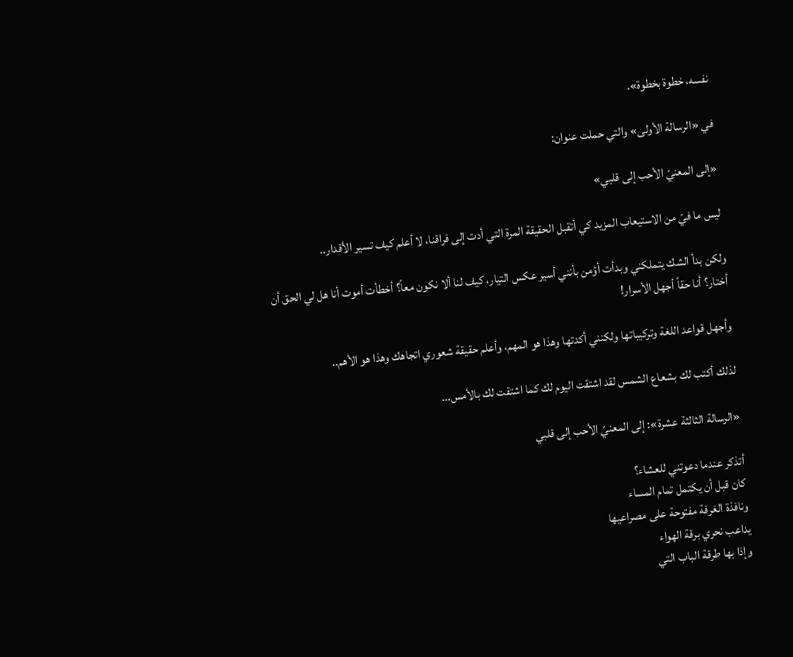نفسه، خطوة بخطوة».

في «الرسالة الأولى» والتي حملت عنوان:

«إلى المعنيّ الأحب إلى قلبي»

ليس ما فيّ من الاستيعاب المزيد كي أتقبل الحقيقة المرة التي أدت إلى فراقنا، لا أعلم كيف تسير الأقدار..

ولكن بدأ الشك يتملكني وبدأت أؤمن بأنني أسير عكس التيار، كيف لنا ألا نكون معاً؟ أخطأت أموت أنا هل لي الحق أن أختار؟ أنا حقاً أجهل الأسرار!

وأجهل قواعد اللغة وتركيباتها ولكنني أكدتها وهذا هو المهم، وأعلم حقيقة شعوري اتجاهك وهذا هو الأهم..

لذلك أكتب لك بشعاع الشمس لقد اشتقت اليوم لك كما اشتقت لك بالأمس…

«الرسالة الثالثة عشرة»: إلى المعنيّ الأحب إلى قلبي

أتذكر عندما دعوتني للعشاء؟
كان قبل أن يكتمل تمام المساء
ونافذة الغرفة مفتوحة على مصراعيها
يداعب نحري برقة الهواء
وإذا بها طرقة الباب التي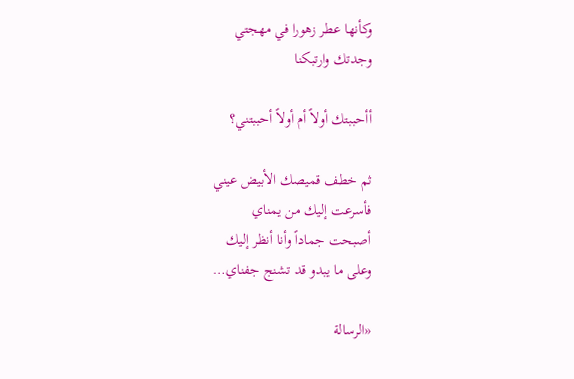وكأنها عطر زهورا في مهجتي
وجدتك وارتبكنا

أأحببتك أولاً أم أولاً أحببتني؟

ثم خطف قميصك الأبيض عيني
فأسرعت إليك من يمناي
أصبحت جماداً وأنا أنظر إليك
وعلى ما يبدو قد تشنج جفناي…

«الرسالة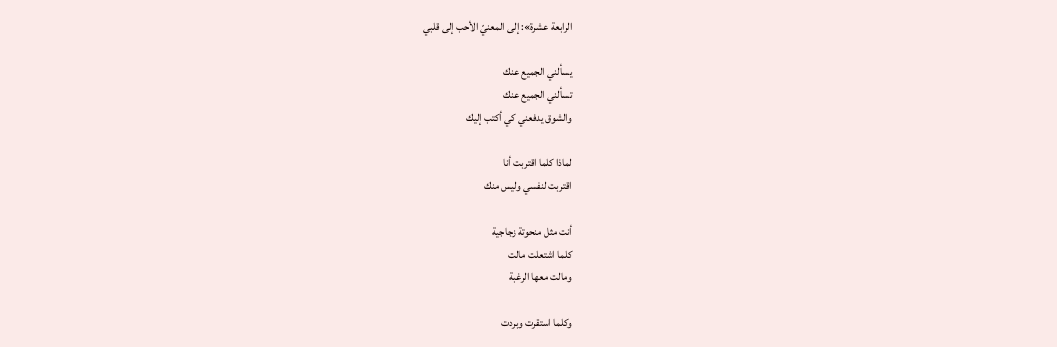الرابعة عشرة»: إلى المعنيّ الأحب إلى قلبي

يسألني الجميع عنك
تسألني الجميع عنك
والشوق يدفعني كي أكتب إليك

لماذا كلما اقتربت أنا
اقتربت لنفسي وليس منك

أنت مثل منحوتة زجاجية
كلما اشتعلت مالت
ومالت معها الرغبة

وكلما استقرت وبردت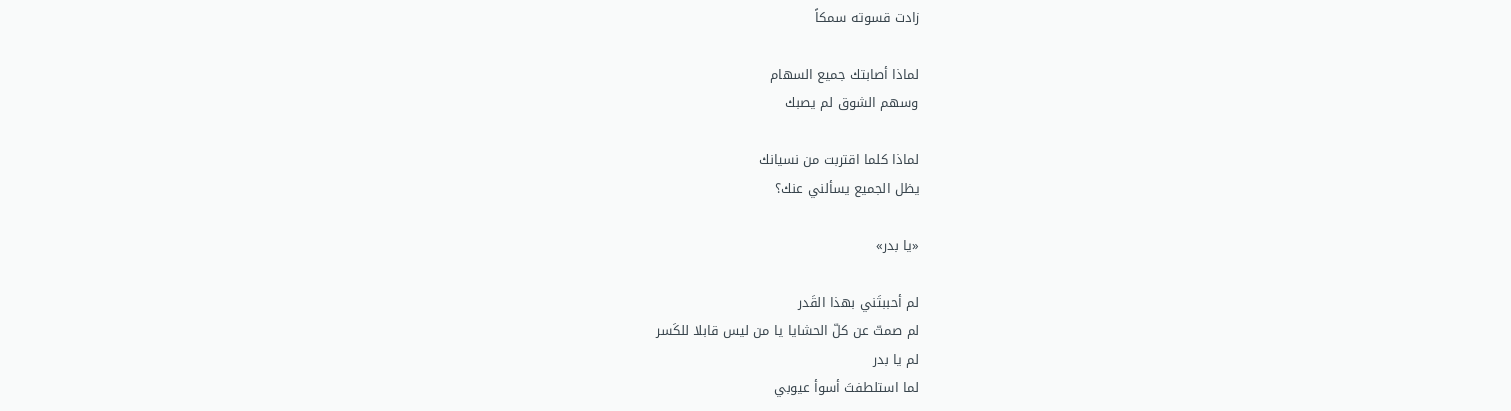زادت قسوته سمكاً

لماذا أصابتك جميع السهام
وسهم الشوق لم يصبك

لماذا كلما اقتربت من نسيانك
يظل الجميع يسألني عنك؟

«يا بدر»

لم أحببتَني بهذا القَدر
لم صمتّ عن كلّ الحشايا يا من ليس قابلا للكَسر
لم يا بدر
لما استلطفتَ أسوأ عيوبي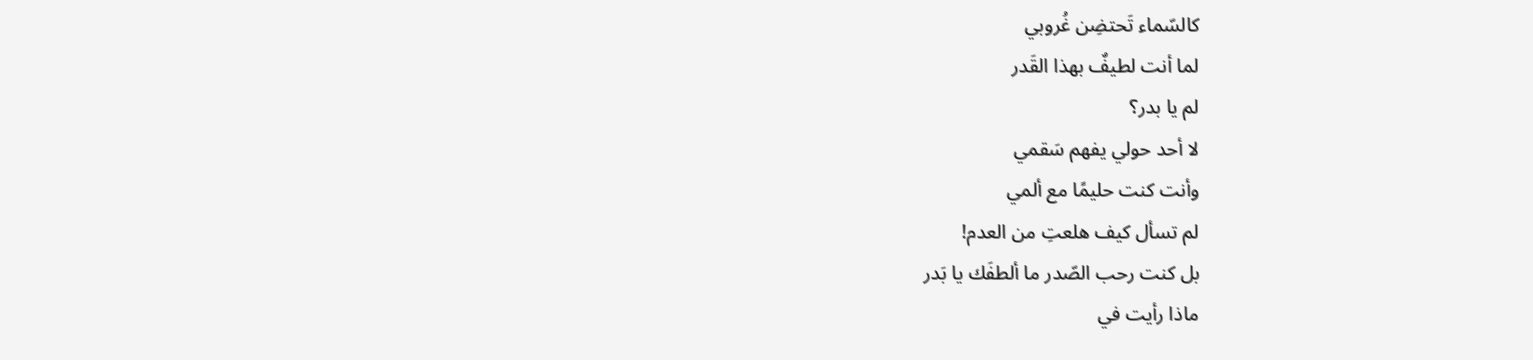كالسّماء تَحتضِن غُروبي
لما أنت لطيفٌ بهذا القَدر
لم يا بدر؟
لا أحد حولي يفهم سَقمي
وأنت كنت حليمًا مع ألمي
لم تسأل كيف هلعتِ من العدم!
بل كنت رحب الصّدر ما ألطفَك يا بَدر
ماذا رأيت في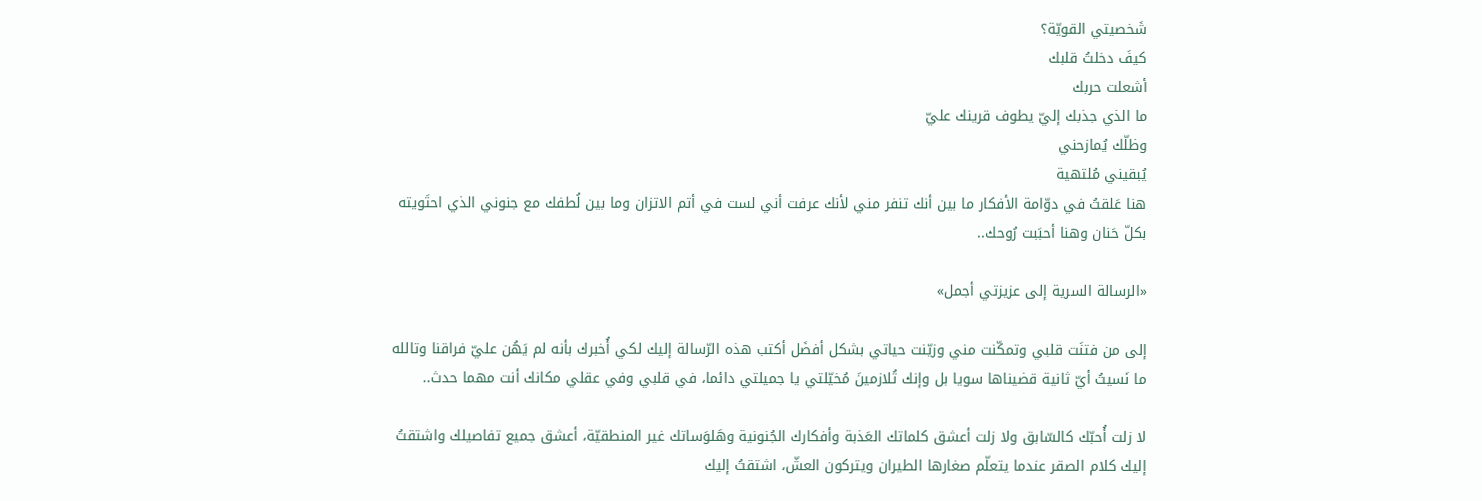شَخصيتي القويّة؟
كيفَ دخلتُ قلبك
أشعلت حربك
ما الذي جذبك إليّ يطوف قرينك عليّ
وظلّك يُمازحني
يُبقيني مُلتهية
هنا عَلقتُ في دوّامة الأفكار ما بين أنك تنفر مني لأنك عرفت أني لست في أتم الاتزان وما بين لُطفك مع جنوني الذي احتَويته بكلّ حَنان وهنا أحبَبت رُوحك..

«الرسالة السرية إلى عزيزتي أجمل»

إلى من فتنَت قلبي وتمكّنت مني وزيّنت حياتي بشكل أفضَل أكتب هذه الرّسالة إليك لكي أُخبرك بأنه لم يَهُن عليّ فراقنا وتالله ما نَسيتُ أيّ ثانية قضيناها سويا بل وإنك تُلازمينَ مُخيّلتي يا جميلتي دائما، في قلبي وفي عقلي مكانك أنت مهما حدث..

لا زلت أُحبّك كالسّابق ولا زلت أعشق كلماتك العَذبة وأفكارك الجُنونية وهَلوَساتك غير المنطقيّة، أعشق جميع تفاصيلك واشتقتُ إليك كلام الصقر عندما يتعلّم صغارها الطيران ويتركون العشّ، اشتقتُ إليك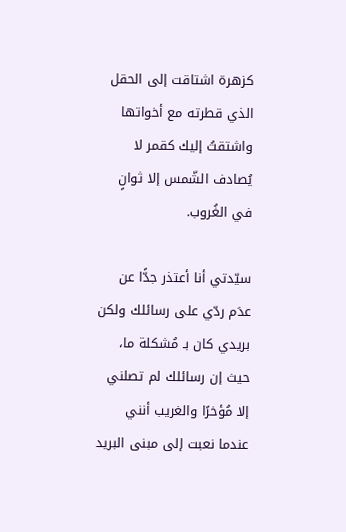كزهرة اشتاقت إلى الحقل الذي قطرته مع أخواتها واشتقتُ إليك كقمر لا يُصادف الشّمس إلا ثوانٍ في الغُروب.

سيّدتي أنا أعتذر جدًّا عن عدَم ردّي على رسائلك ولكن بريدي كان بـ مُشكلة ما، حيث إن رسائلك لم تصلني إلا مُؤخرًا والغريب أنني عندما نعبت إلى مبنى البريد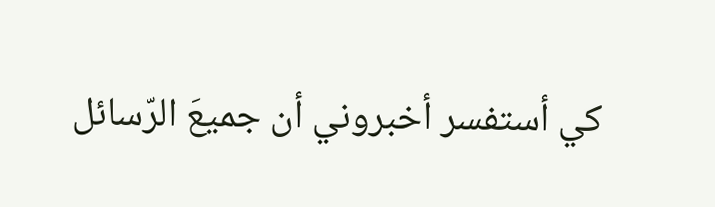كي أستفسر أخبروني أن جميعَ الرّسائل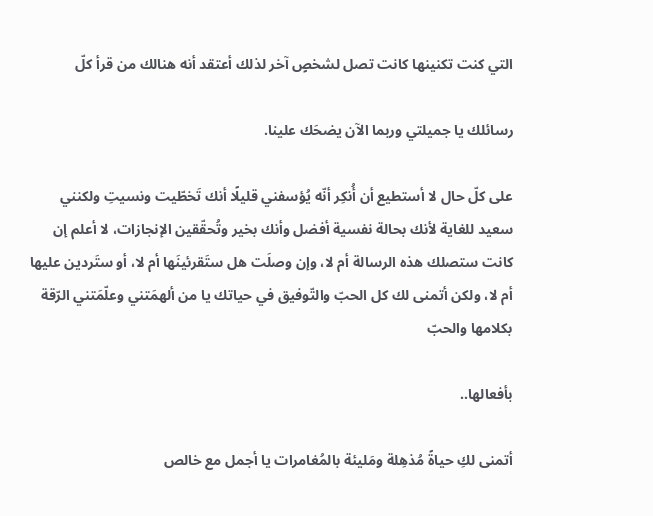التي كنت تكنينها كانت تصل لشخصٍ آخر لذلك أعتقد أنه هنالك من قرأ كلّ

رسائلك يا جميلتي وربما الآن يضحَك علينا.

على كلّ حال لا أستطيع أن أُنكِر أنّه يُؤسفني قليلًا أنك تَخطّيت ونسيتِ ولكنني سعيد للغاية لأنك بحالة نفسية أفضل وأنك بخير وتُحقّقين الإنجازات، لا أعلم إن كانت ستصلك هذه الرسالة أم لا، وإن وصلَت هل ستَقرئينَها أم لا، أو ستَردين عليها أم لا، ولكن أتمنى لك كل الحبّ والتّوفيق في حياتك يا من ألهمَتني وعلّمَتني الرّقة بكلامها والحبّ

بأفعالها..

أتمنى لكِ حياةً مُذهِلة ومَليئة بالمُغامرات يا أجمل مع خالص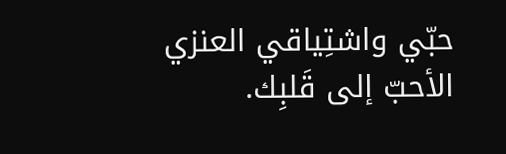حبّي واشتِياقي العنزي الأحبّ إلى قَلبِك.